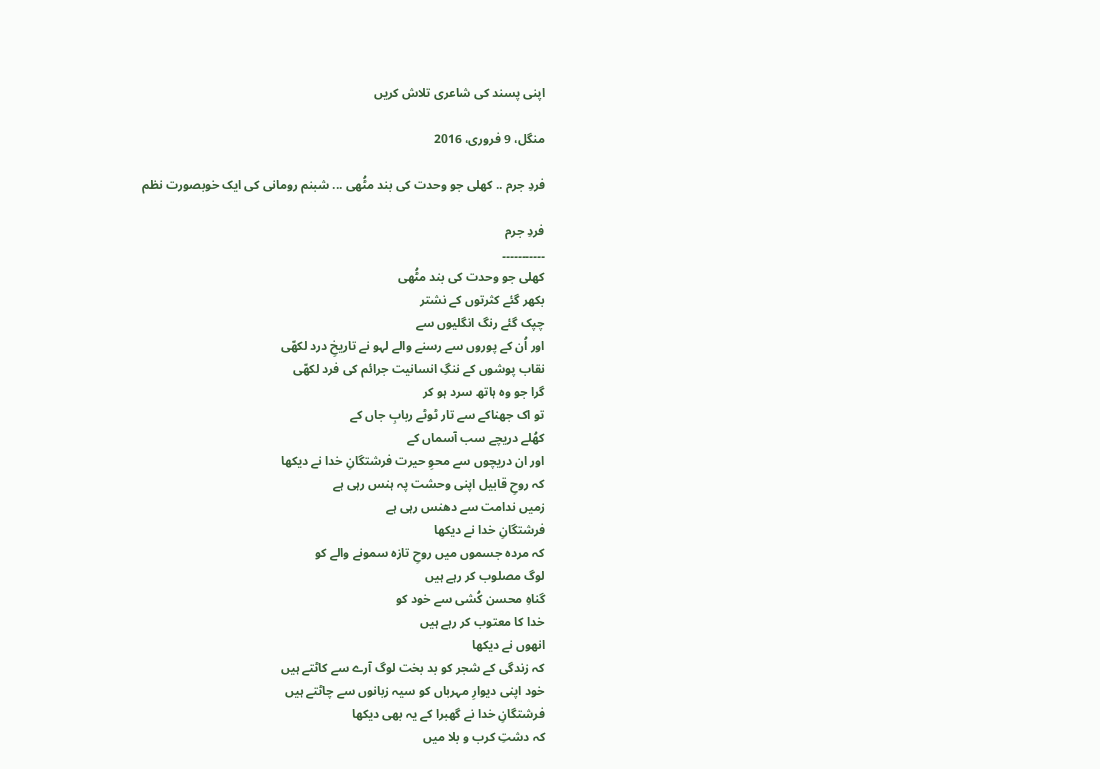اپنی پسند کی شاعری تلاش کریں

منگل، 9 فروری، 2016

فردِ جرم .. کھلی جو وحدت کی بند مٹُھی ... شبنم رومانی کی ایک خوبصورت نظم

فردِ جرم
۔۔۔۔۔۔۔۔۔۔۔
کھلی جو وحدت کی بند مٹُھی
بکھر گئے کثرتوں کے نشتر
چپک گئے رنگ انگلیوں سے
اور اُن کے پوروں سے رسنے والے لہو نے تاریخِ درد لکھّی
نقاب پوشوں کے ننگِ انسانیت جرائم کی فرد لکھّی
گرا جو وہ ہاتھ سرد ہو کر
تو اک جھناکے سے تار ٹوٹے ربابِ جاں کے
کھُلے دریچے سب آسماں کے
اور ان دریچوں سے محوِ حیرت فرشتگانِ خدا نے دیکھا
کہ روحِ قابیل اپنی وحشت پہ ہنس رہی ہے
زمیں ندامت سے دھنس رہی ہے
فرشتگانِ خدا نے دیکھا
کہ مردہ جسموں میں روحِ تازہ سمونے والے کو
لوگ مصلوب کر رہے ہیں
گناہِ محسن کُشی سے خود کو
خدا کا معتوب کر رہے ہیں
انھوں نے دیکھا
کہ زندگی کے شجر کو بد بخت لوگ آرے سے کاٹتے ہیں
خود اپنی دیوارِ مہرباں کو سیہ زبانوں سے چاٹتے ہیں
فرشتگانِ خدا نے گھبرا کے یہ بھی دیکھا
کہ دشتِ کرب و بلا میں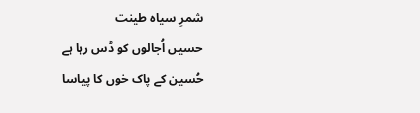شمرِ سیاہ طینت
حسیں اُجالوں کو ڈس رہا ہے
حُسین کے پاک خوں کا پیاسا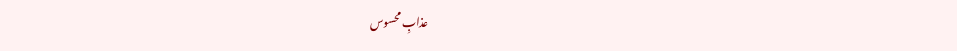عذابِ محسوس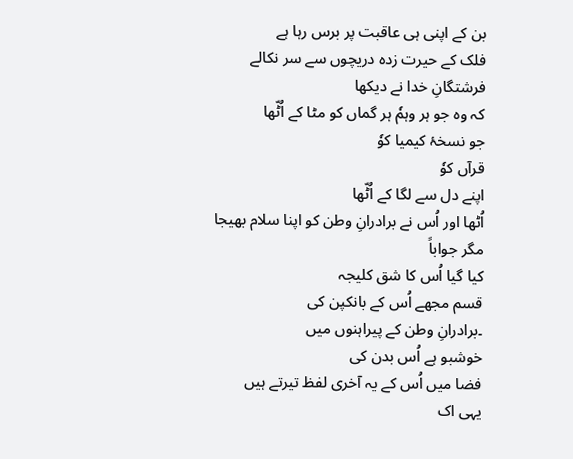بن کے اپنی ہی عاقبت پر برس رہا ہے
فلک کے حیرت زدہ دریچوں سے سر نکالے
فرشتگانِ خدا نے دیکھا
کہ وہ جو ہر وہمٗ ہر گماں کو مٹا کے اُٹّھا
جو نسخۂ کیمیا کوٗ
قرآں کوٗ
اپنے دل سے لگا کے اُٹّھا
اُٹھا اور اُس نے برادرانِ وطن کو اپنا سلام بھیجا
مگر جواباً
کیا گیا اُس کا شق کلیجہ
قسم مجھے اُس کے بانکپن کی
۔برادرانِ وطن کے پیراہنوں میں
خوشبو ہے اُس بدن کی
فضا میں اُس کے یہ آخری لفظ تیرتے ہیں
یہی اک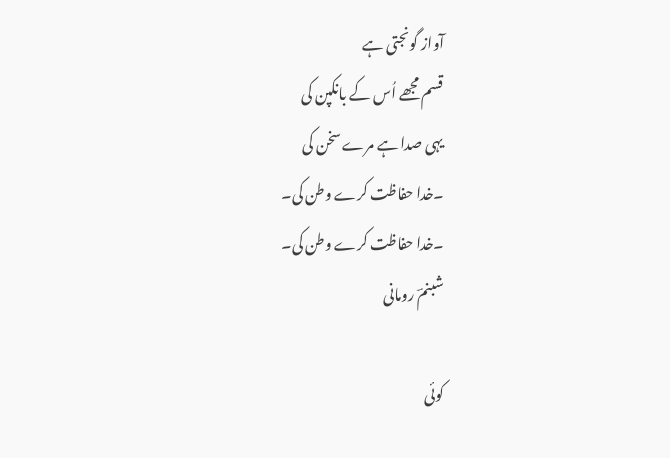آواز گونجتی ہے
قسم مجھے اُس کے بانکپن کی
یہی صدا ہے مرے سخن کی
۔خدا حفاظت کرے وطن کی۔
۔خدا حفاظت کرے وطن کی۔
شبنمؔ رومانی

کوئی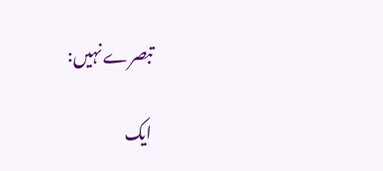تبصرے نہیں:

ایک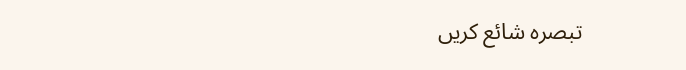تبصرہ شائع کریں